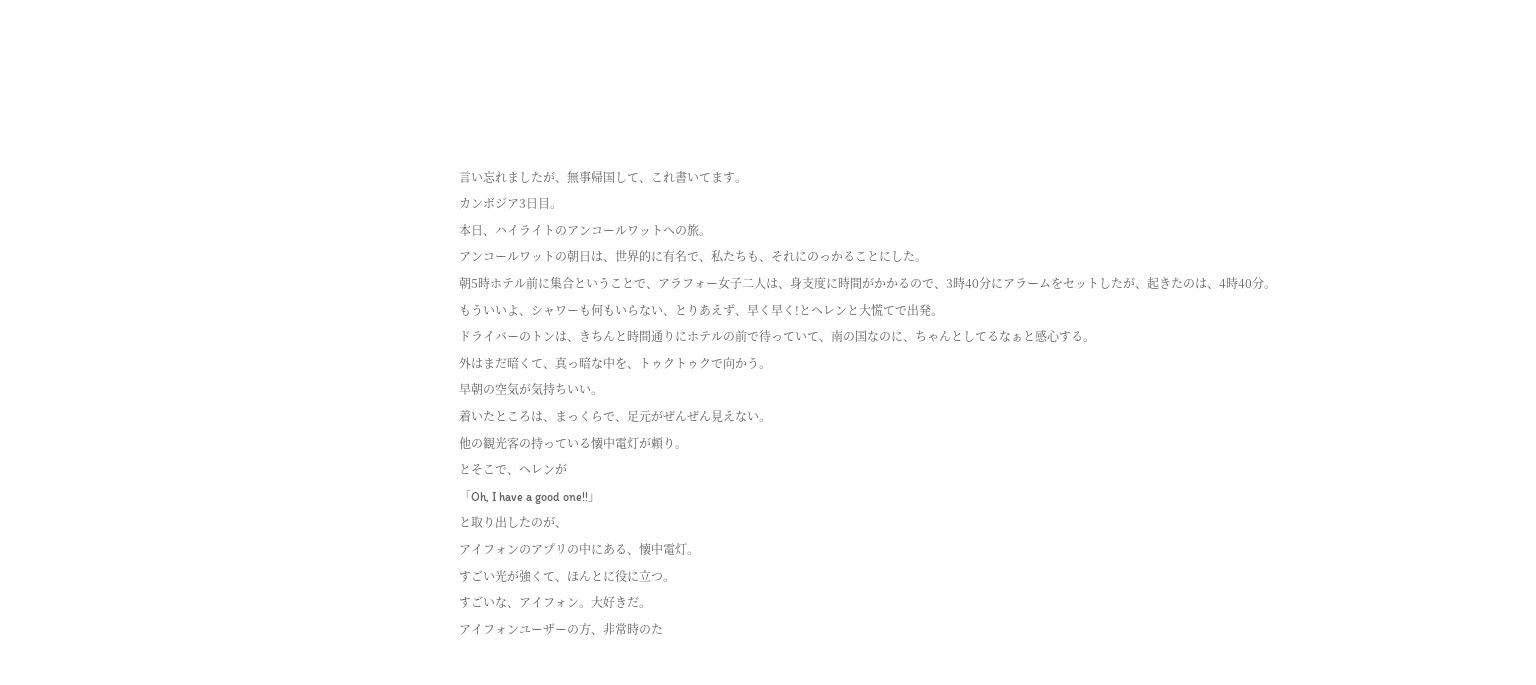言い忘れましたが、無事帰国して、これ書いてます。
カンボジア3日目。
本日、ハイライトのアンコールワットへの旅。
アンコールワットの朝日は、世界的に有名で、私たちも、それにのっかることにした。
朝5時ホテル前に集合ということで、アラフォー女子二人は、身支度に時間がかかるので、3時40分にアラームをセットしたが、起きたのは、4時40分。
もういいよ、シャワーも何もいらない、とりあえず、早く早く!とヘレンと大慌てで出発。
ドライバーのトンは、きちんと時間通りにホテルの前で待っていて、南の国なのに、ちゃんとしてるなぁと感心する。
外はまだ暗くて、真っ暗な中を、トゥクトゥクで向かう。
早朝の空気が気持ちいい。
着いたところは、まっくらで、足元がぜんぜん見えない。
他の観光客の持っている懐中電灯が頼り。
とそこで、ヘレンが
「Oh, I have a good one!!」
と取り出したのが、
アイフォンのアプリの中にある、懐中電灯。
すごい光が強くて、ほんとに役に立つ。
すごいな、アイフォン。大好きだ。
アイフォンユーザーの方、非常時のた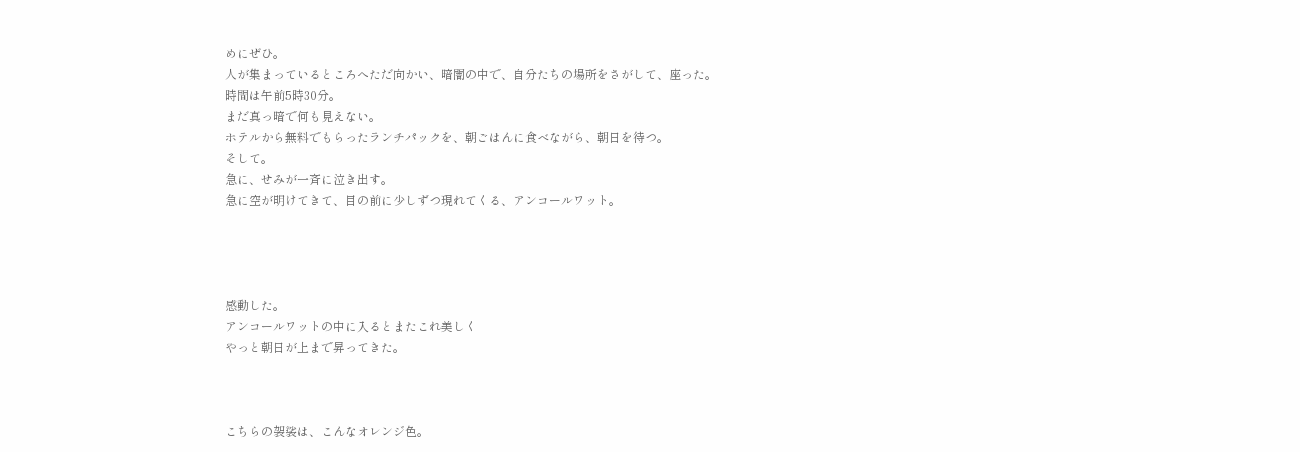めにぜひ。
人が集まっているところへただ向かい、暗闇の中で、自分たちの場所をさがして、座った。
時間は午前5時30分。
まだ真っ暗で何も見えない。
ホテルから無料でもらったランチパックを、朝ごはんに食べながら、朝日を待つ。
そして。
急に、せみが一斉に泣き出す。
急に空が明けてきて、目の前に少しずつ現れてくる、アンコールワット。




感動した。
アンコールワットの中に入るとまたこれ美しく
やっと朝日が上まで昇ってきた。



こちらの袈裟は、こんなオレンジ色。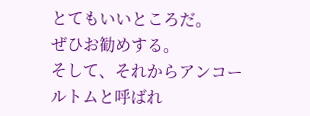とてもいいところだ。
ぜひお勧めする。
そして、それからアンコールトムと呼ばれ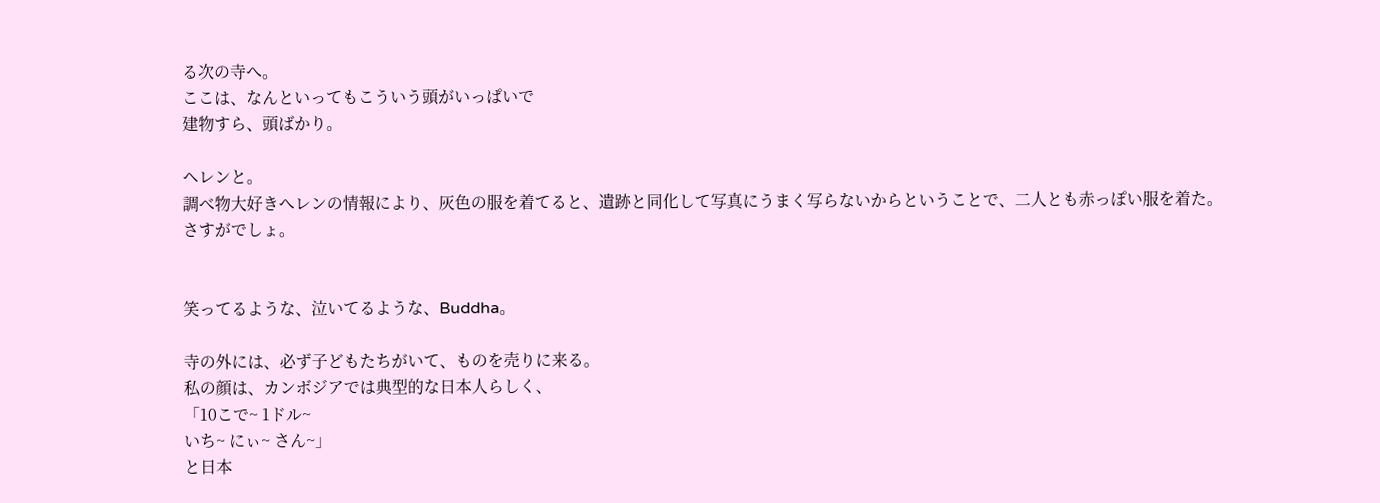る次の寺へ。
ここは、なんといってもこういう頭がいっぱいで
建物すら、頭ばかり。

ヘレンと。
調べ物大好きへレンの情報により、灰色の服を着てると、遺跡と同化して写真にうまく写らないからということで、二人とも赤っぽい服を着た。
さすがでしょ。


笑ってるような、泣いてるような、Buddha。

寺の外には、必ず子どもたちがいて、ものを売りに来る。
私の顔は、カンボジアでは典型的な日本人らしく、
「10こで~ 1ドル~
いち~ にぃ~ さん~」
と日本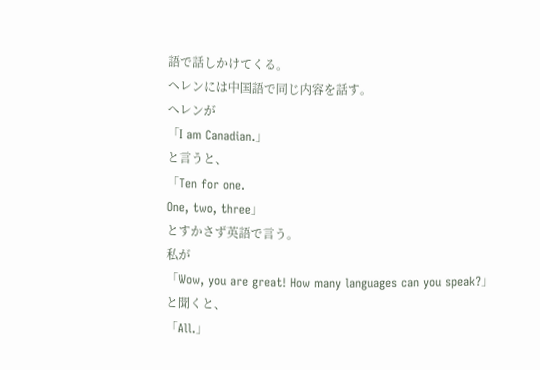語で話しかけてくる。
ヘレンには中国語で同じ内容を話す。
へレンが
「I am Canadian.」
と言うと、
「Ten for one.
One, two, three」
とすかさず英語で言う。
私が
「Wow, you are great! How many languages can you speak?」
と聞くと、
「All.」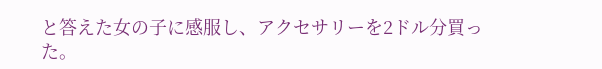と答えた女の子に感服し、アクセサリーを2ドル分買った。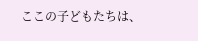ここの子どもたちは、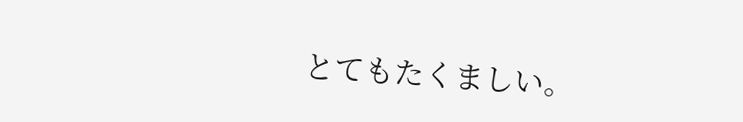とてもたくましい。